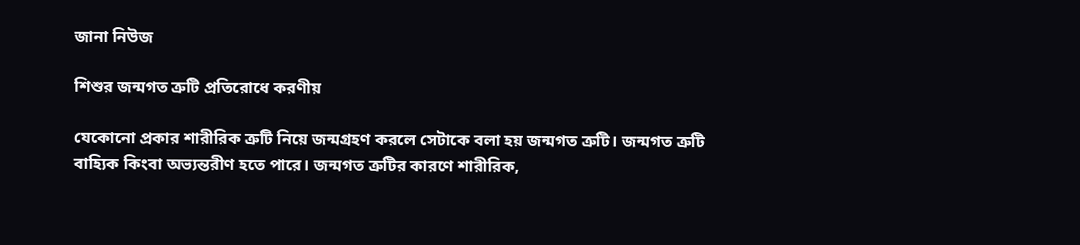জানা নিউজ

শিশুর জন্মগত ত্রুটি প্রতিরোধে করণীয়

যেকোনো প্রকার শারীরিক ত্রুটি নিয়ে জন্মগ্রহণ করলে সেটাকে বলা হয় জন্মগত ত্রুটি। জন্মগত ত্রুটি বাহ্যিক কিংবা অভ্যন্তরীণ হতে পারে। জন্মগত ত্রুটির কারণে শারীরিক,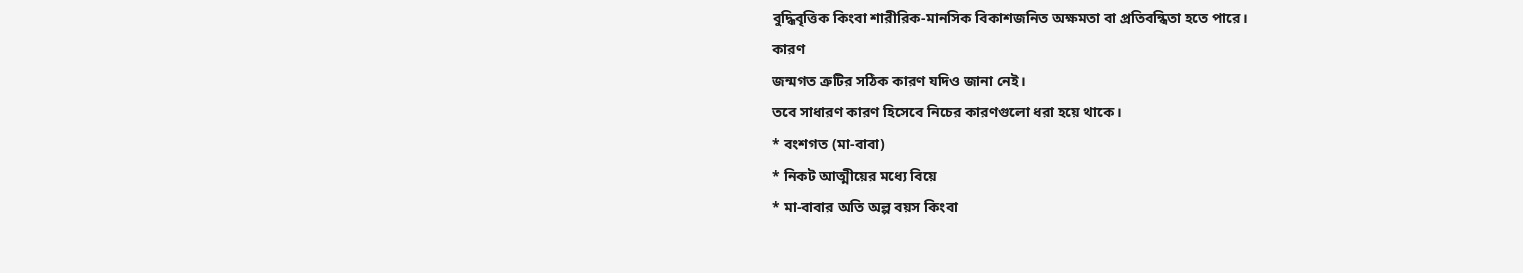বুদ্ধিবৃত্তিক কিংবা শারীরিক-মানসিক বিকাশজনিত অক্ষমতা বা প্রতিবন্ধিতা হতে পারে।
কারণ
জন্মগত ত্রুটির সঠিক কারণ যদিও জানা নেই।
তবে সাধারণ কারণ হিসেবে নিচের কারণগুলো ধরা হয়ে থাকে।
* বংশগত (মা-বাবা)
* নিকট আত্মীয়ের মধ্যে বিয়ে
* মা-বাবার অতি অল্প বয়স কিংবা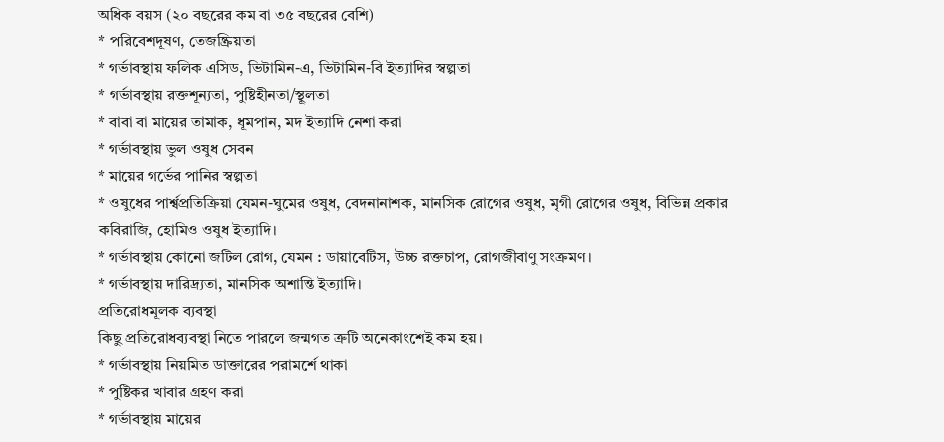অধিক বয়স (২০ বছরের কম বা ৩৫ বছরের বেশি)
* পরিবেশদূষণ, তেজষ্ক্রিয়তা
* গর্ভাবস্থায় ফলিক এসিড, ভিটামিন-এ, ভিটামিন-বি ইত্যাদির স্বল্পতা
* গর্ভাবস্থায় রক্তশূন্যতা, পুষ্টিহীনতা/স্থূলতা
* বাবা বা মায়ের তামাক, ধূমপান, মদ ইত্যাদি নেশা করা
* গর্ভাবস্থায় ভুল ওষুধ সেবন
* মায়ের গর্ভের পানির স্বল্পতা
* ওষুধের পার্শ্বপ্রতিক্রিয়া যেমন-ঘুমের ওষুধ, বেদনানাশক, মানসিক রোগের ওষুধ, মৃগী রোগের ওষুধ, বিভিন্ন প্রকার কবিরাজি, হোমিও ওষুধ ইত্যাদি।
* গর্ভাবস্থায় কোনো জটিল রোগ, যেমন : ডায়াবেটিস, উচ্চ রক্তচাপ, রোগজীবাণু সংক্রমণ।
* গর্ভাবস্থায় দারিদ্র্যতা, মানসিক অশান্তি ইত্যাদি।
প্রতিরোধমূলক ব্যবস্থা
কিছু প্রতিরোধব্যবস্থা নিতে পারলে জন্মগত ত্রুটি অনেকাংশেই কম হয়।
* গর্ভাবস্থায় নিয়মিত ডাক্তারের পরামর্শে থাকা
* পুষ্টিকর খাবার গ্রহণ করা
* গর্ভাবস্থায় মায়ের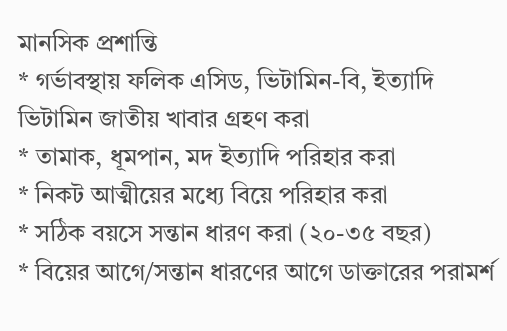মানসিক প্রশান্তি
* গর্ভাবস্থায় ফলিক এসিড, ভিটামিন-বি, ইত্যাদি ভিটামিন জাতীয় খাবার গ্রহণ করা
* তামাক, ধূমপান, মদ ইত্যাদি পরিহার করা
* নিকট আত্মীয়ের মধ্যে বিয়ে পরিহার করা
* সঠিক বয়সে সন্তান ধারণ করা (২০-৩৫ বছর)
* বিয়ের আগে/সন্তান ধারণের আগে ডাক্তারের পরামর্শ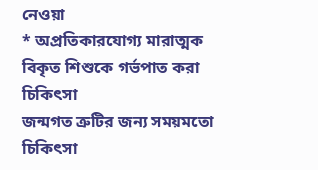নেওয়া
* অপ্রতিকারযোগ্য মারাত্মক বিকৃত শিশুকে গর্ভপাত করা
চিকিৎসা
জন্মগত ত্রুটির জন্য সময়মতো চিকিৎসা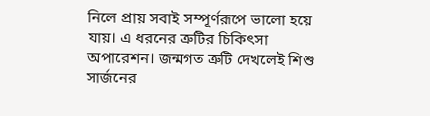নিলে প্রায় সবাই সম্পূর্ণরূপে ভালো হয়ে যায়। এ ধরনের ত্রুটির চিকিৎসা অপারেশন। জন্মগত ত্রুটি দেখলেই শিশু সার্জনের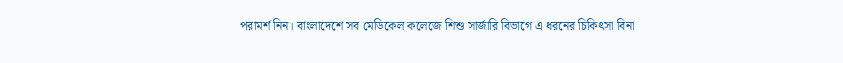পরামর্শ নিন। বাংলাদেশে সব মেডিকেল কলেজে শিশু সার্জারি বিভাগে এ ধরনের চিকিৎসা বিনা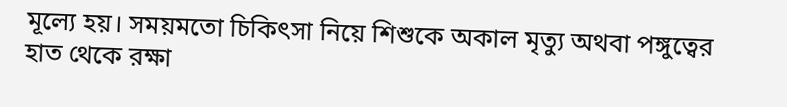মূল্যে হয়। সময়মতো চিকিৎসা নিয়ে শিশুকে অকাল মৃত্যু অথবা পঙ্গুত্বের হাত থেকে রক্ষা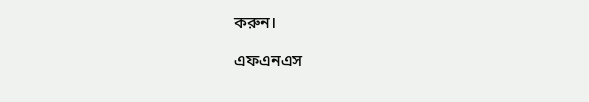করুন।

এফএনএস